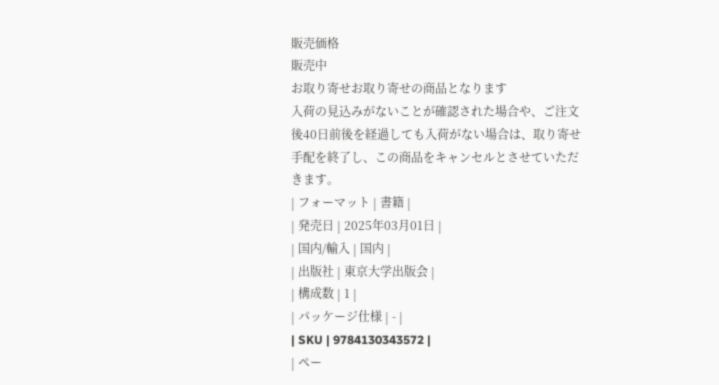販売価格
販売中
お取り寄せお取り寄せの商品となります
入荷の見込みがないことが確認された場合や、ご注文後40日前後を経過しても入荷がない場合は、取り寄せ手配を終了し、この商品をキャンセルとさせていただきます。
| フォーマット | 書籍 |
| 発売日 | 2025年03月01日 |
| 国内/輸入 | 国内 |
| 出版社 | 東京大学出版会 |
| 構成数 | 1 |
| パッケージ仕様 | - |
| SKU | 9784130343572 |
| ペー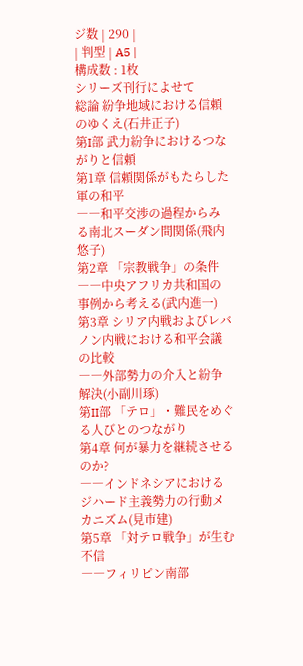ジ数 | 290 |
| 判型 | A5 |
構成数 : 1枚
シリーズ刊行によせて
総論 紛争地域における信頼のゆくえ(石井正子)
第I部 武力紛争におけるつながりと信頼
第1章 信頼関係がもたらした軍の和平
――和平交渉の過程からみる南北スーダン間関係(飛内悠子)
第2章 「宗教戦争」の条件
――中央アフリカ共和国の事例から考える(武内進一)
第3章 シリア内戦およびレバノン内戦における和平会議の比較
――外部勢力の介入と紛争解決(小副川琢)
第II部 「テロ」・難民をめぐる人びとのつながり
第4章 何が暴力を継続させるのか?
――インドネシアにおけるジハード主義勢力の行動メカニズム(見市建)
第5章 「対テロ戦争」が生む不信
――フィリピン南部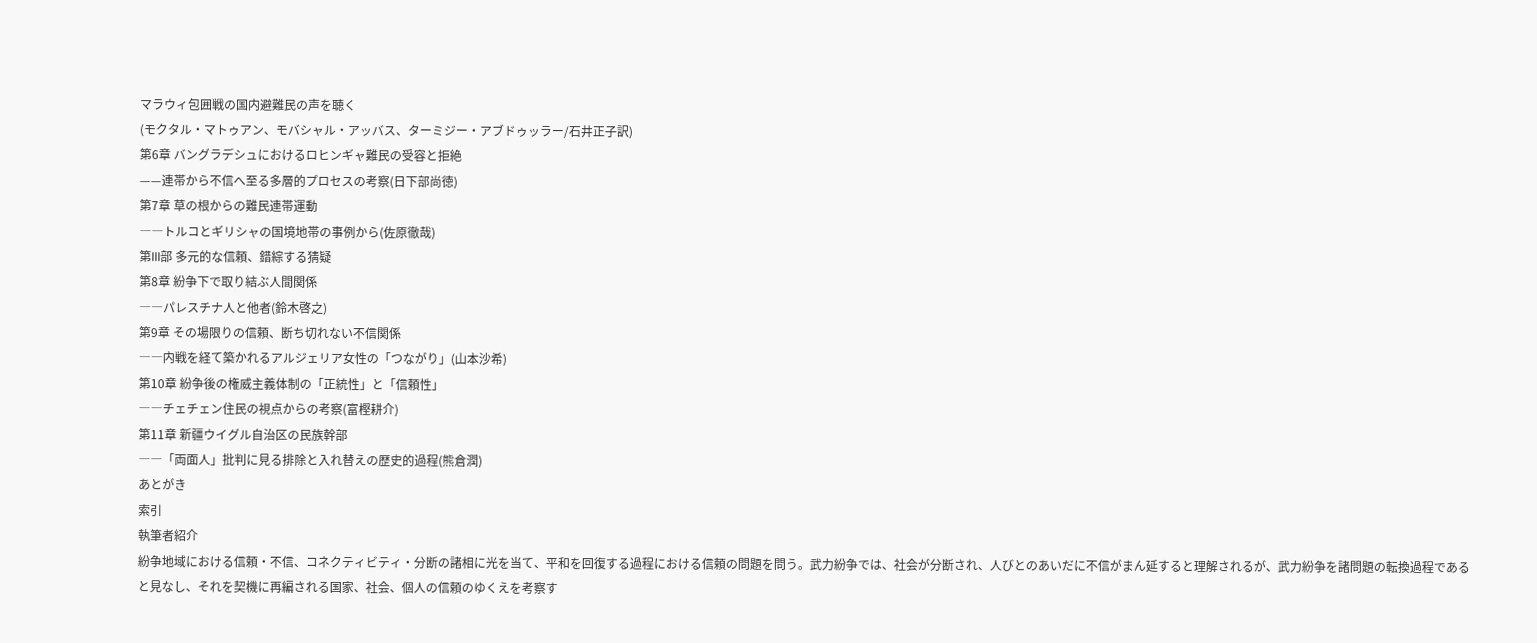マラウィ包囲戦の国内避難民の声を聴く
(モクタル・マトゥアン、モバシャル・アッバス、ターミジー・アブドゥッラー/石井正子訳)
第6章 バングラデシュにおけるロヒンギャ難民の受容と拒絶
——連帯から不信へ至る多層的プロセスの考察(日下部尚徳)
第7章 草の根からの難民連帯運動
――トルコとギリシャの国境地帯の事例から(佐原徹哉)
第III部 多元的な信頼、錯綜する猜疑
第8章 紛争下で取り結ぶ人間関係
――パレスチナ人と他者(鈴木啓之)
第9章 その場限りの信頼、断ち切れない不信関係
――内戦を経て築かれるアルジェリア女性の「つながり」(山本沙希)
第10章 紛争後の権威主義体制の「正統性」と「信頼性」
――チェチェン住民の視点からの考察(富樫耕介)
第11章 新疆ウイグル自治区の民族幹部
――「両面人」批判に見る排除と入れ替えの歴史的過程(熊倉潤)
あとがき
索引
執筆者紹介
紛争地域における信頼・不信、コネクティビティ・分断の諸相に光を当て、平和を回復する過程における信頼の問題を問う。武力紛争では、社会が分断され、人びとのあいだに不信がまん延すると理解されるが、武力紛争を諸問題の転換過程であると見なし、それを契機に再編される国家、社会、個人の信頼のゆくえを考察す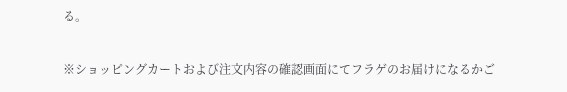る。

※ショッピングカートおよび注文内容の確認画面にてフラゲのお届けになるかご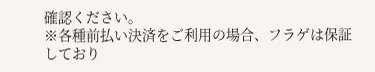確認ください。
※各種前払い決済をご利用の場合、フラゲは保証しており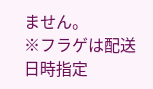ません。
※フラゲは配送日時指定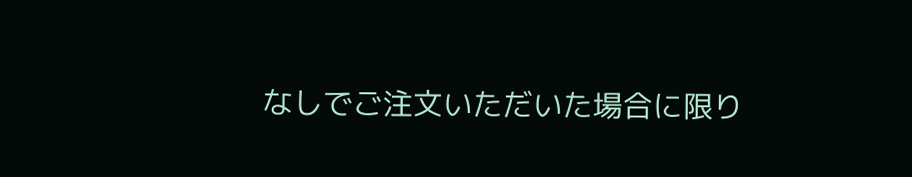なしでご注文いただいた場合に限り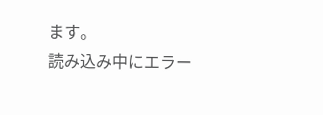ます。
読み込み中にエラー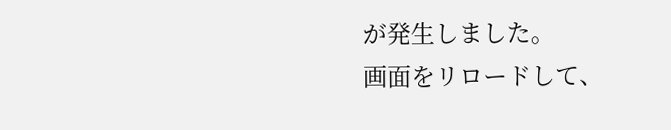が発生しました。
画面をリロードして、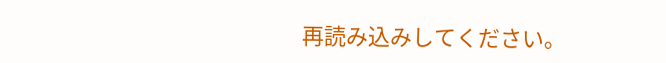再読み込みしてください。